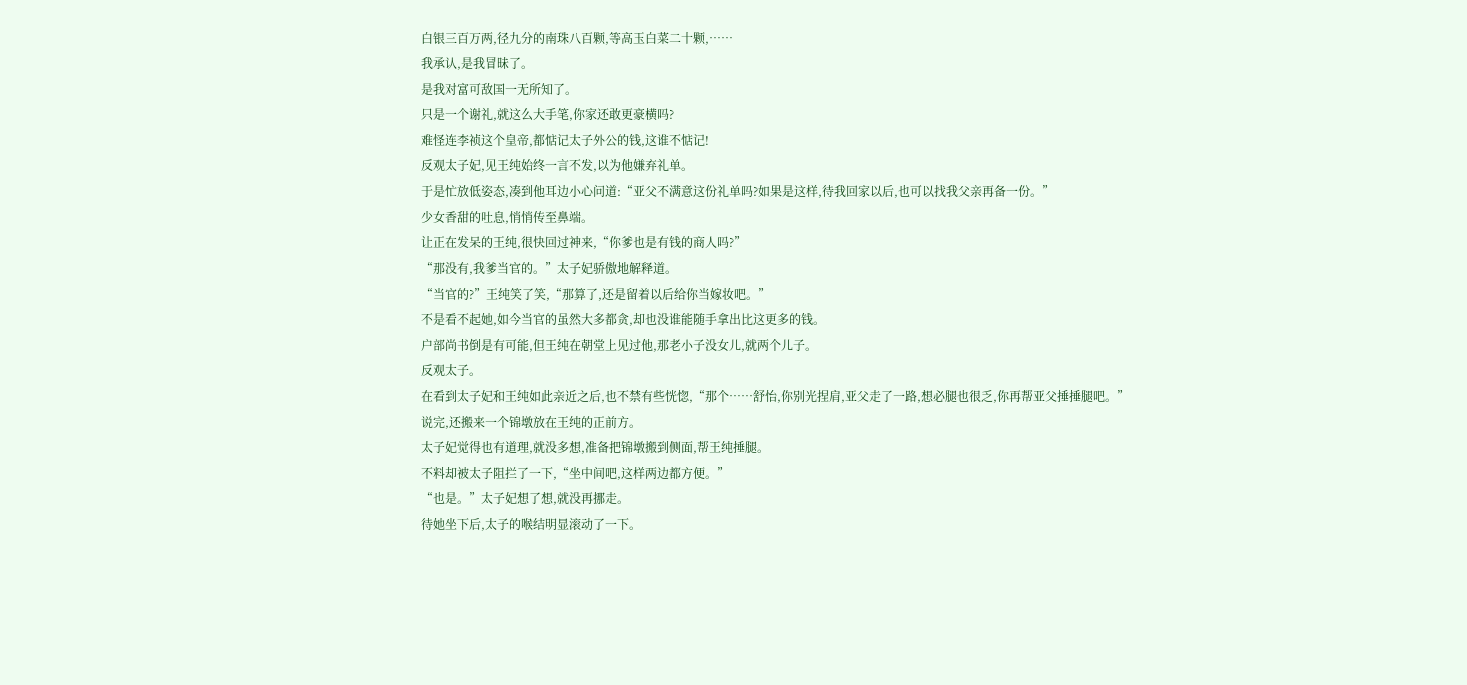白银三百万两,径九分的南珠八百颗,等高玉白菜二十颗,……
我承认,是我冒昧了。
是我对富可敌国一无所知了。
只是一个谢礼,就这么大手笔,你家还敢更豪横吗?
难怪连李祯这个皇帝,都惦记太子外公的钱,这谁不惦记!
反观太子妃,见王纯始终一言不发,以为他嫌弃礼单。
于是忙放低姿态,凑到他耳边小心问道:“亚父不满意这份礼单吗?如果是这样,待我回家以后,也可以找我父亲再备一份。”
少女香甜的吐息,悄悄传至鼻端。
让正在发呆的王纯,很快回过神来,“你爹也是有钱的商人吗?”
“那没有,我爹当官的。”太子妃骄傲地解释道。
“当官的?”王纯笑了笑,“那算了,还是留着以后给你当嫁妆吧。”
不是看不起她,如今当官的虽然大多都贪,却也没谁能随手拿出比这更多的钱。
户部尚书倒是有可能,但王纯在朝堂上见过他,那老小子没女儿,就两个儿子。
反观太子。
在看到太子妃和王纯如此亲近之后,也不禁有些恍惚,“那个……舒怡,你别光捏肩,亚父走了一路,想必腿也很乏,你再帮亚父捶捶腿吧。”
说完,还搬来一个锦墩放在王纯的正前方。
太子妃觉得也有道理,就没多想,准备把锦墩搬到侧面,帮王纯捶腿。
不料却被太子阻拦了一下,“坐中间吧,这样两边都方便。”
“也是。”太子妃想了想,就没再挪走。
待她坐下后,太子的喉结明显滚动了一下。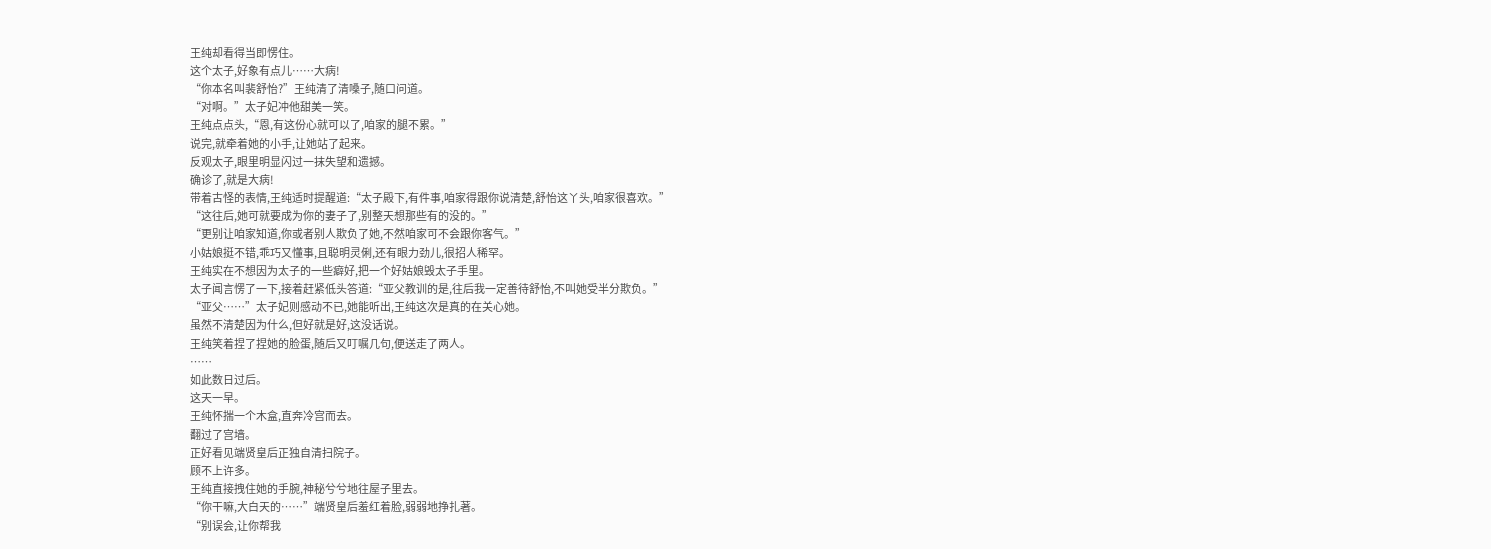王纯却看得当即愣住。
这个太子,好象有点儿……大病!
“你本名叫裴舒怡?”王纯清了清嗓子,随口问道。
“对啊。”太子妃冲他甜美一笑。
王纯点点头,“恩,有这份心就可以了,咱家的腿不累。”
说完,就牵着她的小手,让她站了起来。
反观太子,眼里明显闪过一抹失望和遗撼。
确诊了,就是大病!
带着古怪的表情,王纯适时提醒道:“太子殿下,有件事,咱家得跟你说清楚,舒怡这丫头,咱家很喜欢。”
“这往后,她可就要成为你的妻子了,别整天想那些有的没的。”
“更别让咱家知道,你或者别人欺负了她,不然咱家可不会跟你客气。”
小姑娘挺不错,乖巧又懂事,且聪明灵俐,还有眼力劲儿,很招人稀罕。
王纯实在不想因为太子的一些癖好,把一个好姑娘毁太子手里。
太子闻言愣了一下,接着赶紧低头答道:“亚父教训的是,往后我一定善待舒怡,不叫她受半分欺负。”
“亚父……”太子妃则感动不已,她能听出,王纯这次是真的在关心她。
虽然不清楚因为什么,但好就是好,这没话说。
王纯笑着捏了捏她的脸蛋,随后又叮嘱几句,便送走了两人。
……
如此数日过后。
这天一早。
王纯怀揣一个木盒,直奔冷宫而去。
翻过了宫墙。
正好看见端贤皇后正独自清扫院子。
顾不上许多。
王纯直接拽住她的手腕,神秘兮兮地往屋子里去。
“你干嘛,大白天的……”端贤皇后羞红着脸,弱弱地挣扎著。
“别误会,让你帮我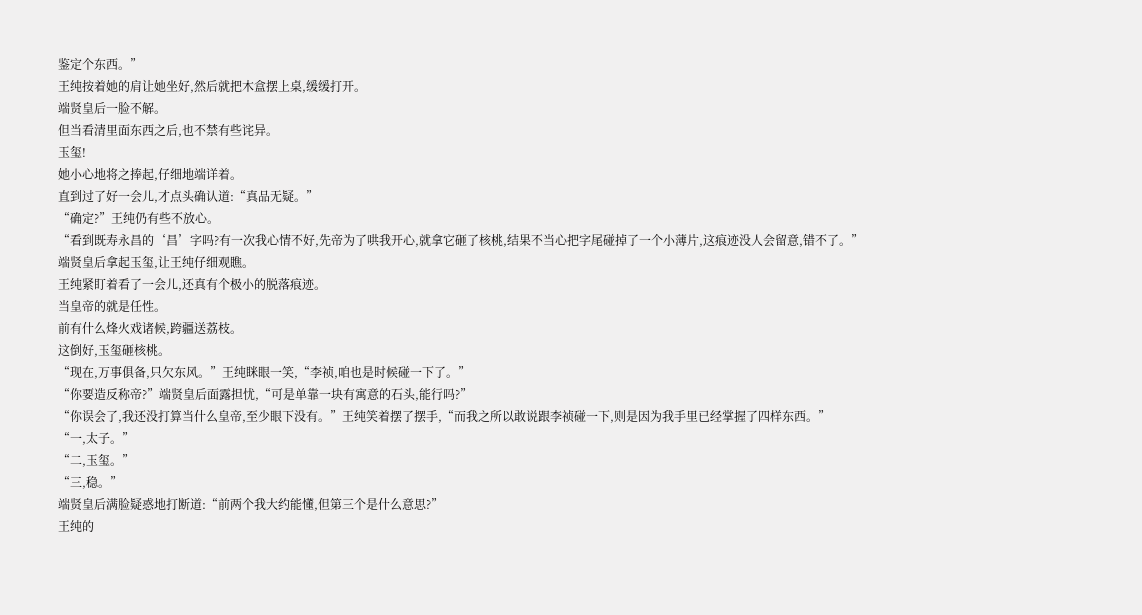鉴定个东西。”
王纯按着她的肩让她坐好,然后就把木盒摆上桌,缓缓打开。
端贤皇后一脸不解。
但当看清里面东西之后,也不禁有些诧异。
玉玺!
她小心地将之捧起,仔细地端详着。
直到过了好一会儿,才点头确认道:“真品无疑。”
“确定?”王纯仍有些不放心。
“看到既寿永昌的‘昌’字吗?有一次我心情不好,先帝为了哄我开心,就拿它砸了核桃,结果不当心把字尾碰掉了一个小薄片,这痕迹没人会留意,错不了。”
端贤皇后拿起玉玺,让王纯仔细观瞧。
王纯紧盯着看了一会儿,还真有个极小的脱落痕迹。
当皇帝的就是任性。
前有什么烽火戏诸候,跨疆送荔枝。
这倒好,玉玺砸核桃。
“现在,万事俱备,只欠东风。”王纯眯眼一笑,“李祯,咱也是时候碰一下了。”
“你要造反称帝?”端贤皇后面露担忧,“可是单靠一块有寓意的石头,能行吗?”
“你误会了,我还没打算当什么皇帝,至少眼下没有。”王纯笑着摆了摆手,“而我之所以敢说跟李祯碰一下,则是因为我手里已经掌握了四样东西。”
“一,太子。”
“二,玉玺。”
“三,稳。”
端贤皇后满脸疑惑地打断道:“前两个我大约能懂,但第三个是什么意思?”
王纯的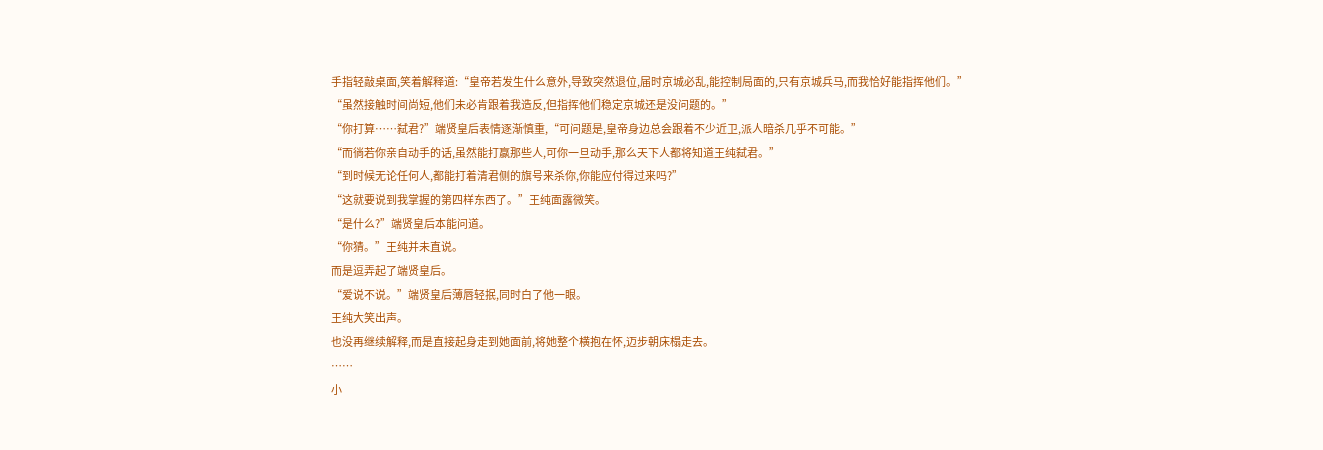手指轻敲桌面,笑着解释道:“皇帝若发生什么意外,导致突然退位,届时京城必乱,能控制局面的,只有京城兵马,而我恰好能指挥他们。”
“虽然接触时间尚短,他们未必肯跟着我造反,但指挥他们稳定京城还是没问题的。”
“你打算……弑君?”端贤皇后表情逐渐慎重,“可问题是,皇帝身边总会跟着不少近卫,派人暗杀几乎不可能。”
“而徜若你亲自动手的话,虽然能打赢那些人,可你一旦动手,那么天下人都将知道王纯弑君。”
“到时候无论任何人,都能打着清君侧的旗号来杀你,你能应付得过来吗?”
“这就要说到我掌握的第四样东西了。”王纯面露微笑。
“是什么?”端贤皇后本能问道。
“你猜。”王纯并未直说。
而是逗弄起了端贤皇后。
“爱说不说。”端贤皇后薄唇轻抿,同时白了他一眼。
王纯大笑出声。
也没再继续解释,而是直接起身走到她面前,将她整个横抱在怀,迈步朝床榻走去。
……
小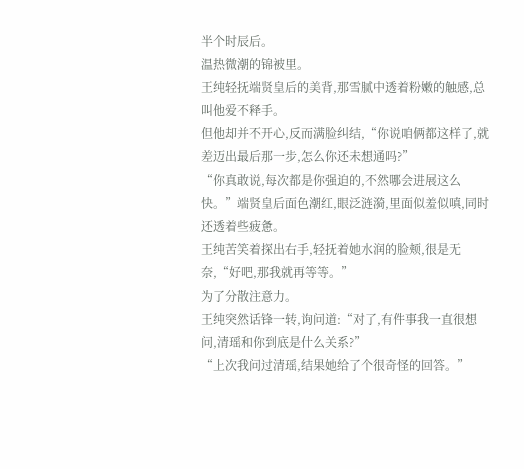半个时辰后。
温热微潮的锦被里。
王纯轻抚端贤皇后的美背,那雪腻中透着粉嫩的触感,总叫他爱不释手。
但他却并不开心,反而满脸纠结,“你说咱俩都这样了,就差迈出最后那一步,怎么你还未想通吗?”
“你真敢说,每次都是你强迫的,不然哪会进展这么快。”端贤皇后面色潮红,眼泛涟漪,里面似羞似嗔,同时还透着些疲惫。
王纯苦笑着探出右手,轻抚着她水润的脸颊,很是无奈,“好吧,那我就再等等。”
为了分散注意力。
王纯突然话锋一转,询问道:“对了,有件事我一直很想问,清瑶和你到底是什么关系?”
“上次我问过清瑶,结果她给了个很奇怪的回答。”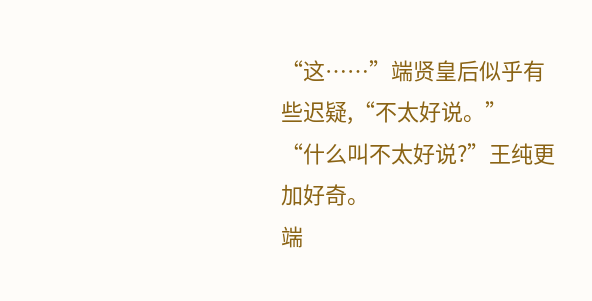“这……”端贤皇后似乎有些迟疑,“不太好说。”
“什么叫不太好说?”王纯更加好奇。
端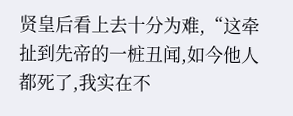贤皇后看上去十分为难,“这牵扯到先帝的一桩丑闻,如今他人都死了,我实在不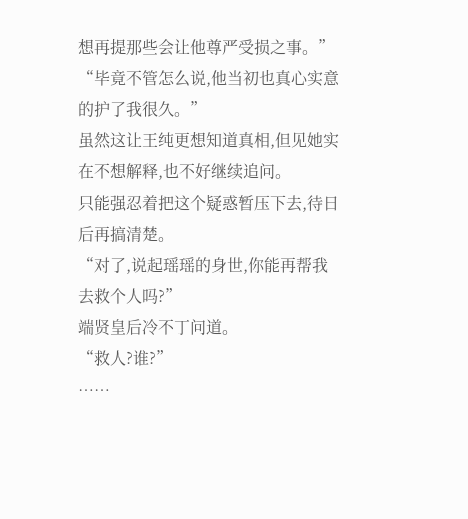想再提那些会让他尊严受损之事。”
“毕竟不管怎么说,他当初也真心实意的护了我很久。”
虽然这让王纯更想知道真相,但见她实在不想解释,也不好继续追问。
只能强忍着把这个疑惑暂压下去,待日后再搞清楚。
“对了,说起瑶瑶的身世,你能再帮我去救个人吗?”
端贤皇后冷不丁问道。
“救人?谁?”
……